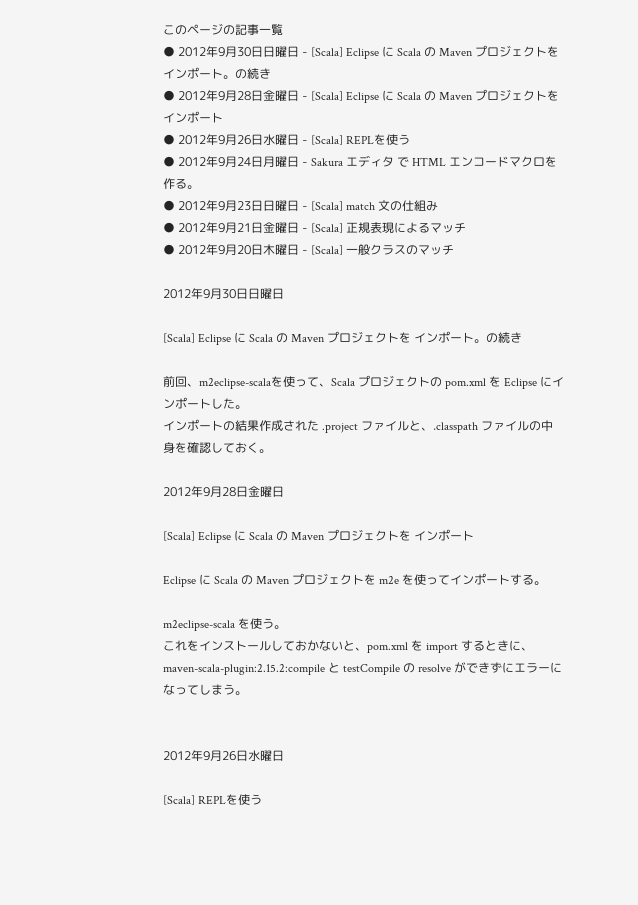このページの記事一覧
● 2012年9月30日日曜日 - [Scala] Eclipse に Scala の Maven プロジェクトを インポート。の続き
● 2012年9月28日金曜日 - [Scala] Eclipse に Scala の Maven プロジェクトを インポート
● 2012年9月26日水曜日 - [Scala] REPLを使う
● 2012年9月24日月曜日 - Sakura エディタ で HTML エンコードマクロを作る。
● 2012年9月23日日曜日 - [Scala] match 文の仕組み
● 2012年9月21日金曜日 - [Scala] 正規表現によるマッチ
● 2012年9月20日木曜日 - [Scala] 一般クラスのマッチ

2012年9月30日日曜日

[Scala] Eclipse に Scala の Maven プロジェクトを インポート。の続き

前回、m2eclipse-scalaを使って、Scala プロジェクトの pom.xml を Eclipse にインポートした。
インポートの結果作成された .project ファイルと、.classpath ファイルの中身を確認しておく。

2012年9月28日金曜日

[Scala] Eclipse に Scala の Maven プロジェクトを インポート

Eclipse に Scala の Maven プロジェクトを m2e を使ってインポートする。

m2eclipse-scala を使う。
これをインストールしておかないと、pom.xml を import するときに、 maven-scala-plugin:2.15.2:compile と testCompile の resolve ができずにエラーになってしまう。


2012年9月26日水曜日

[Scala] REPLを使う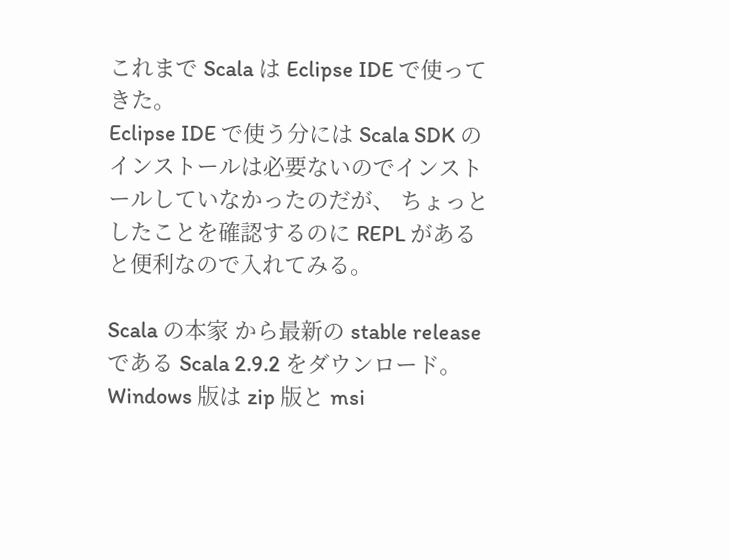これまで Scala は Eclipse IDE で使ってきた。
Eclipse IDE で使う分には Scala SDK のインストールは必要ないのでインストールしていなかったのだが、 ちょっとしたことを確認するのに REPL があると便利なので入れてみる。

Scala の本家 から最新の stable release である Scala 2.9.2 をダウンロード。
Windows 版は zip 版と msi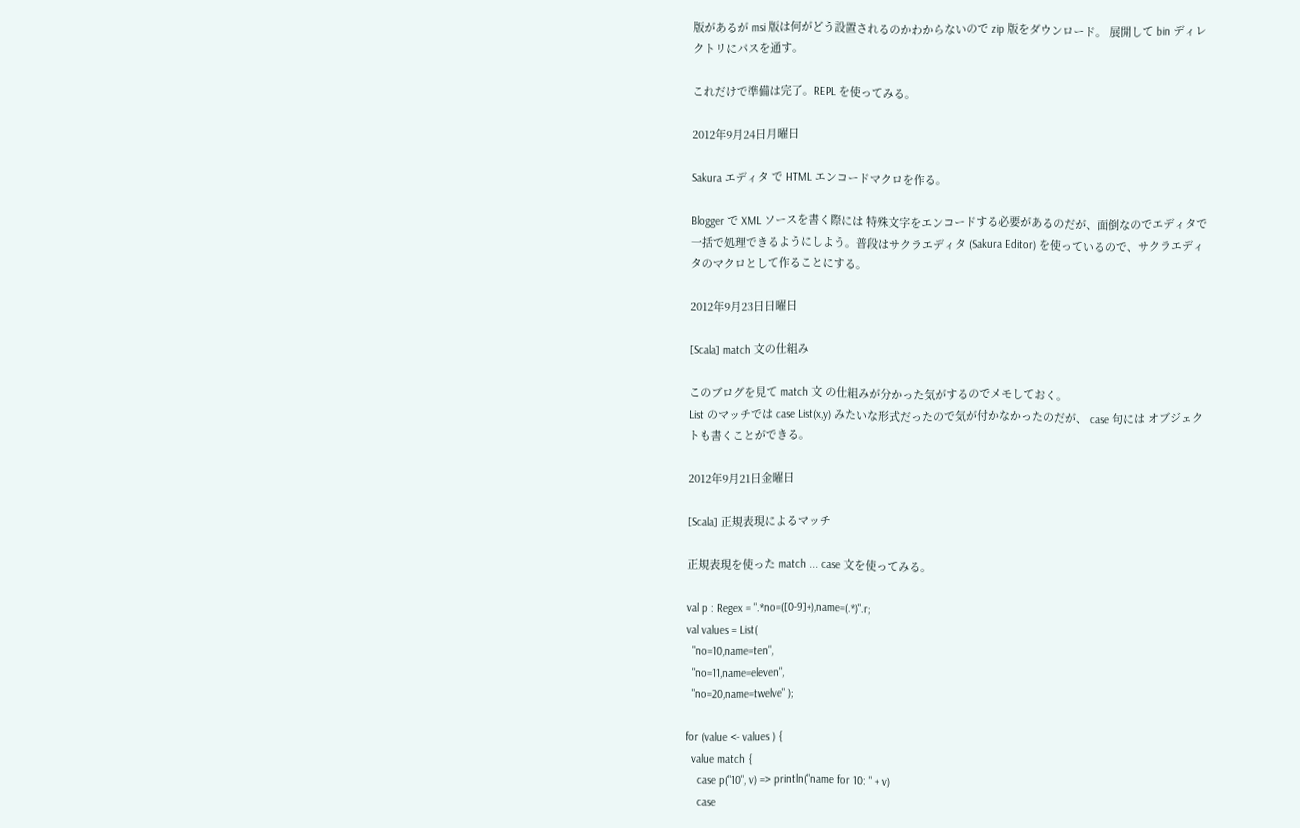版があるが msi 版は何がどう設置されるのかわからないので zip 版をダウンロード。 展開して bin ディレクトリにパスを通す。

これだけで準備は完了。REPL を使ってみる。

2012年9月24日月曜日

Sakura エディタ で HTML エンコードマクロを作る。

Blogger で XML ソースを書く際には 特殊文字をエンコードする必要があるのだが、面倒なのでエディタで一括で処理できるようにしよう。普段はサクラエディタ (Sakura Editor) を使っているので、サクラエディタのマクロとして作ることにする。

2012年9月23日日曜日

[Scala] match 文の仕組み

このブログを見て match 文 の仕組みが分かった気がするのでメモしておく。
List のマッチでは case List(x,y) みたいな形式だったので気が付かなかったのだが、 case 句には オブジェクトも書くことができる。

2012年9月21日金曜日

[Scala] 正規表現によるマッチ

正規表現を使った match ... case 文を使ってみる。

val p : Regex = ".*no=([0-9]+),name=(.*)".r;
val values = List(
  "no=10,name=ten",
  "no=11,name=eleven",
  "no=20,name=twelve" );

for (value <- values ) {
  value match {
    case p("10", v) => println("name for 10: " + v)
    case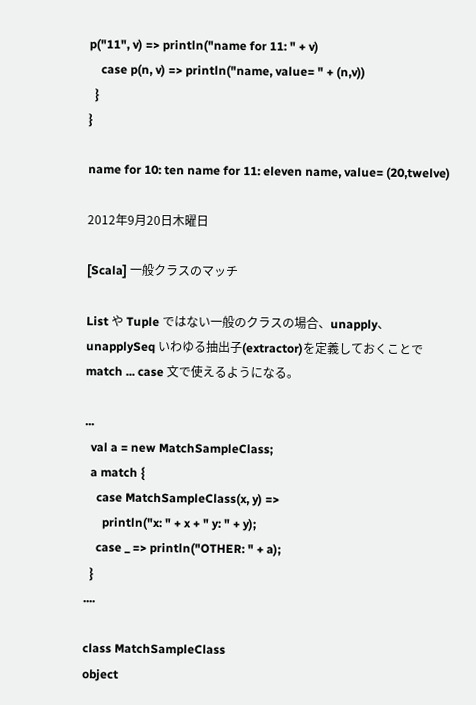p("11", v) => println("name for 11: " + v)
    case p(n, v) => println("name, value= " + (n,v))
  }
}

name for 10: ten name for 11: eleven name, value= (20,twelve)

2012年9月20日木曜日

[Scala] 一般クラスのマッチ

List や Tuple ではない一般のクラスの場合、unapply、unapplySeq いわゆる抽出子(extractor)を定義しておくことで match ... case 文で使えるようになる。

...
  val a = new MatchSampleClass;
  a match {
    case MatchSampleClass(x, y) =>
      println("x: " + x + " y: " + y);
    case _ => println("OTHER: " + a);
  }
....

class MatchSampleClass
object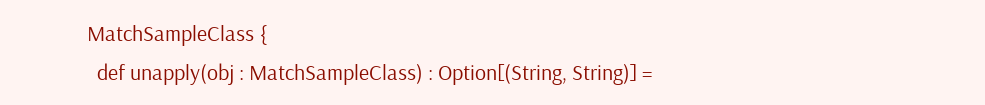MatchSampleClass {
  def unapply(obj : MatchSampleClass) : Option[(String, String)] =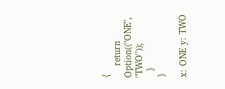{
    return Option(("ONE", "TWO"));
  }
}

x: ONE y: TWO